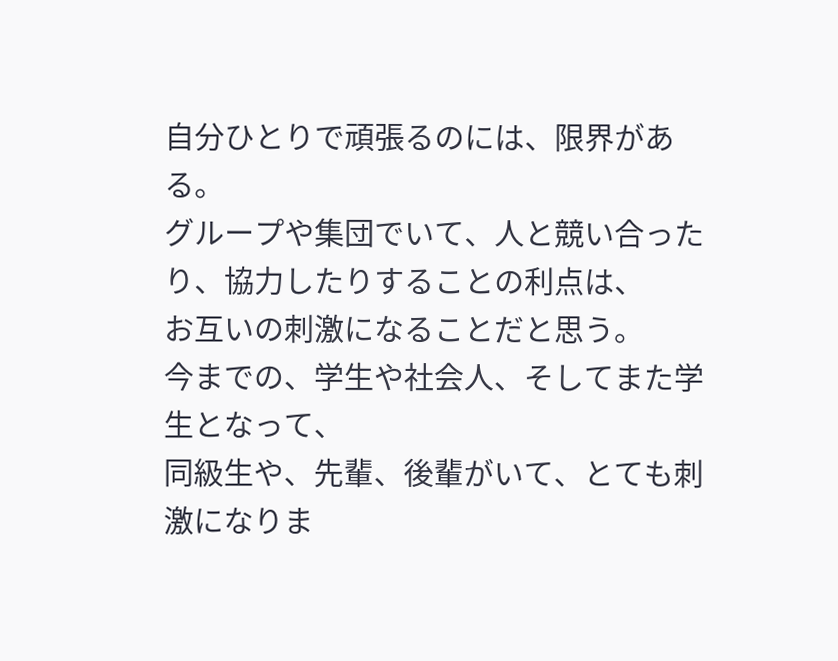自分ひとりで頑張るのには、限界がある。
グループや集団でいて、人と競い合ったり、協力したりすることの利点は、
お互いの刺激になることだと思う。
今までの、学生や社会人、そしてまた学生となって、
同級生や、先輩、後輩がいて、とても刺激になりま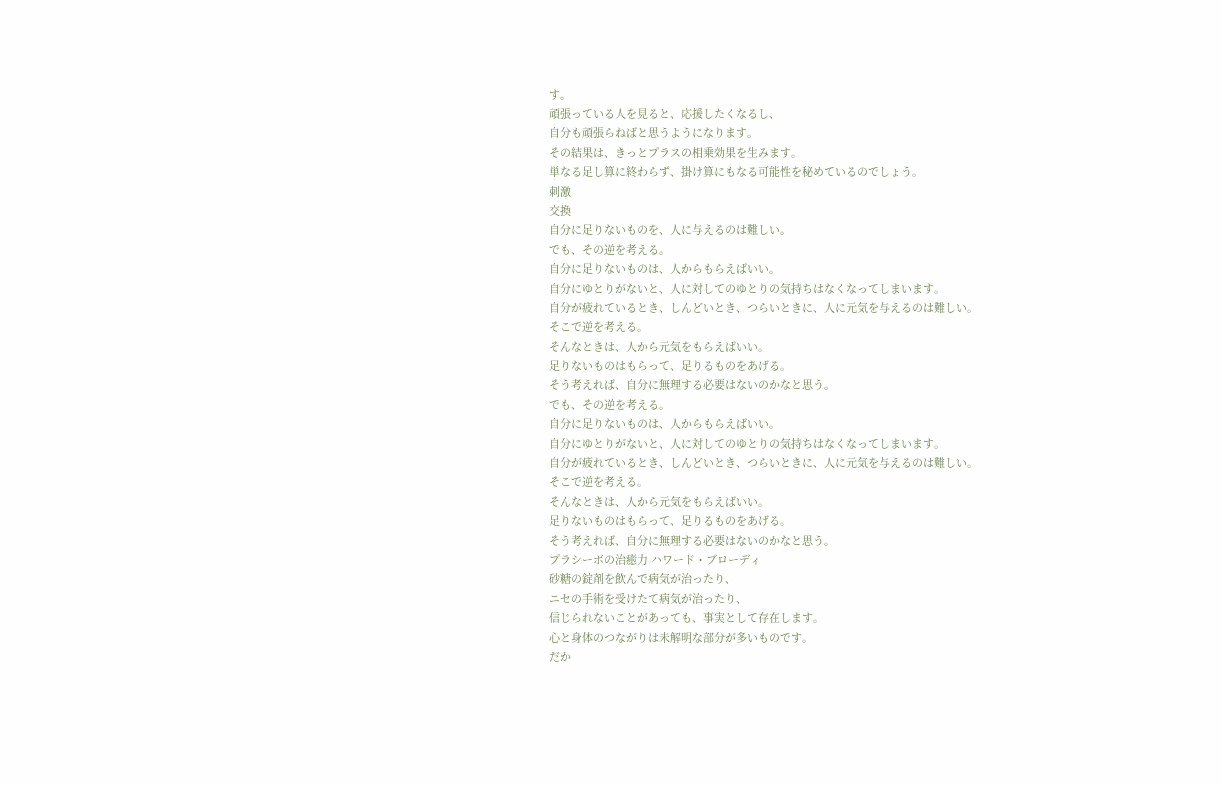す。
頑張っている人を見ると、応援したくなるし、
自分も頑張らねばと思うようになります。
その結果は、きっとプラスの相乗効果を生みます。
単なる足し算に終わらず、掛け算にもなる可能性を秘めているのでしょう。
刺激
交換
自分に足りないものを、人に与えるのは難しい。
でも、その逆を考える。
自分に足りないものは、人からもらえばいい。
自分にゆとりがないと、人に対してのゆとりの気持ちはなくなってしまいます。
自分が疲れているとき、しんどいとき、つらいときに、人に元気を与えるのは難しい。
そこで逆を考える。
そんなときは、人から元気をもらえばいい。
足りないものはもらって、足りるものをあげる。
そう考えれば、自分に無理する必要はないのかなと思う。
でも、その逆を考える。
自分に足りないものは、人からもらえばいい。
自分にゆとりがないと、人に対してのゆとりの気持ちはなくなってしまいます。
自分が疲れているとき、しんどいとき、つらいときに、人に元気を与えるのは難しい。
そこで逆を考える。
そんなときは、人から元気をもらえばいい。
足りないものはもらって、足りるものをあげる。
そう考えれば、自分に無理する必要はないのかなと思う。
プラシーボの治癒力 ハワード・ブローディ
砂糖の錠剤を飲んで病気が治ったり、
ニセの手術を受けたて病気が治ったり、
信じられないことがあっても、事実として存在します。
心と身体のつながりは未解明な部分が多いものです。
だか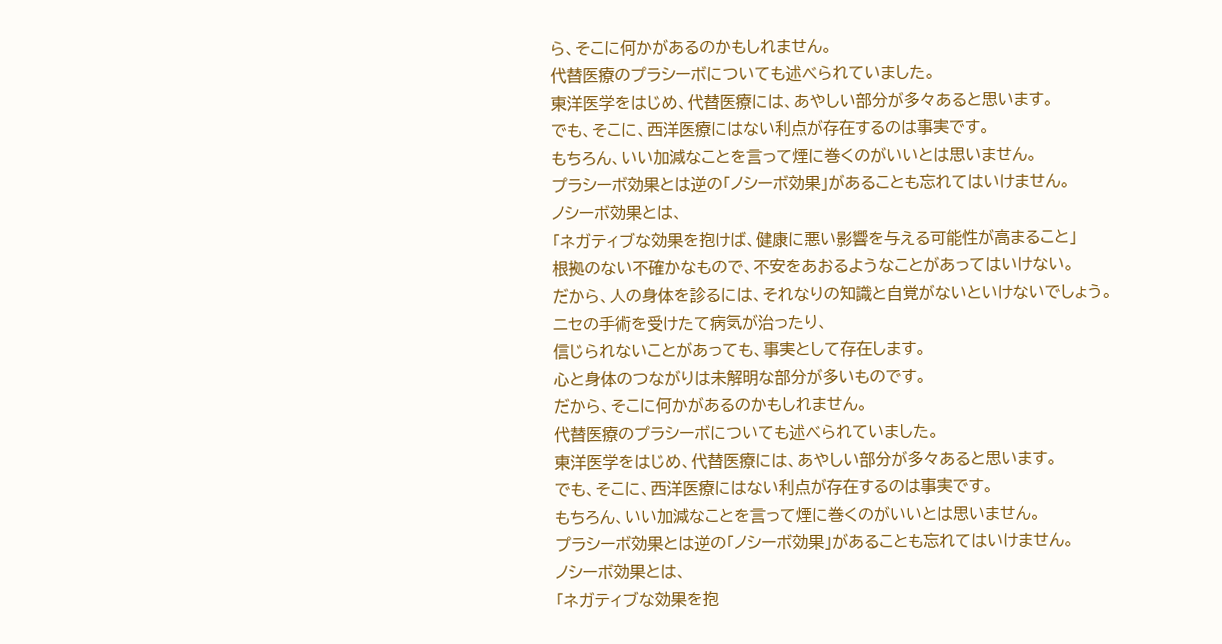ら、そこに何かがあるのかもしれません。
代替医療のプラシーボについても述べられていました。
東洋医学をはじめ、代替医療には、あやしい部分が多々あると思います。
でも、そこに、西洋医療にはない利点が存在するのは事実です。
もちろん、いい加減なことを言って煙に巻くのがいいとは思いません。
プラシーボ効果とは逆の「ノシーボ効果」があることも忘れてはいけません。
ノシーボ効果とは、
「ネガティブな効果を抱けば、健康に悪い影響を与える可能性が高まること」
根拠のない不確かなもので、不安をあおるようなことがあってはいけない。
だから、人の身体を診るには、それなりの知識と自覚がないといけないでしょう。
ニセの手術を受けたて病気が治ったり、
信じられないことがあっても、事実として存在します。
心と身体のつながりは未解明な部分が多いものです。
だから、そこに何かがあるのかもしれません。
代替医療のプラシーボについても述べられていました。
東洋医学をはじめ、代替医療には、あやしい部分が多々あると思います。
でも、そこに、西洋医療にはない利点が存在するのは事実です。
もちろん、いい加減なことを言って煙に巻くのがいいとは思いません。
プラシーボ効果とは逆の「ノシーボ効果」があることも忘れてはいけません。
ノシーボ効果とは、
「ネガティブな効果を抱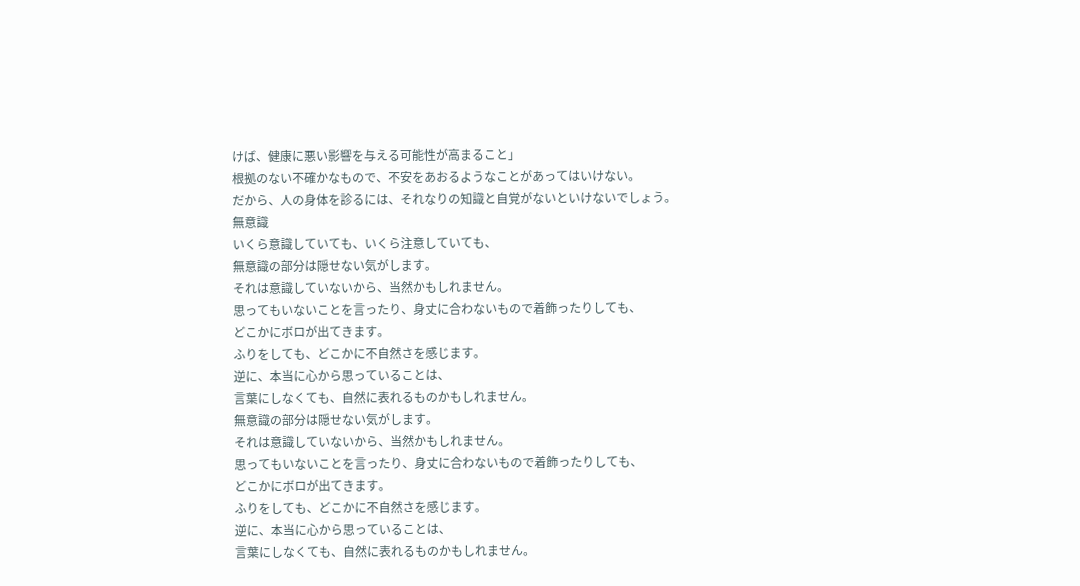けば、健康に悪い影響を与える可能性が高まること」
根拠のない不確かなもので、不安をあおるようなことがあってはいけない。
だから、人の身体を診るには、それなりの知識と自覚がないといけないでしょう。
無意識
いくら意識していても、いくら注意していても、
無意識の部分は隠せない気がします。
それは意識していないから、当然かもしれません。
思ってもいないことを言ったり、身丈に合わないもので着飾ったりしても、
どこかにボロが出てきます。
ふりをしても、どこかに不自然さを感じます。
逆に、本当に心から思っていることは、
言葉にしなくても、自然に表れるものかもしれません。
無意識の部分は隠せない気がします。
それは意識していないから、当然かもしれません。
思ってもいないことを言ったり、身丈に合わないもので着飾ったりしても、
どこかにボロが出てきます。
ふりをしても、どこかに不自然さを感じます。
逆に、本当に心から思っていることは、
言葉にしなくても、自然に表れるものかもしれません。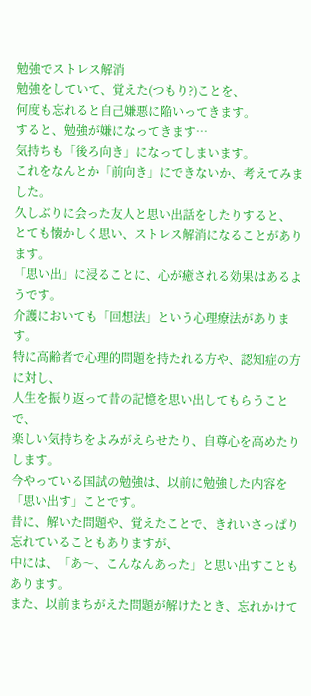勉強でストレス解消
勉強をしていて、覚えた(つもり?)ことを、
何度も忘れると自己嫌悪に陥いってきます。
すると、勉強が嫌になってきます…
気持ちも「後ろ向き」になってしまいます。
これをなんとか「前向き」にできないか、考えてみました。
久しぶりに会った友人と思い出話をしたりすると、
とても懐かしく思い、ストレス解消になることがあります。
「思い出」に浸ることに、心が癒される効果はあるようです。
介護においても「回想法」という心理療法があります。
特に高齢者で心理的問題を持たれる方や、認知症の方に対し、
人生を振り返って昔の記憶を思い出してもらうことで、
楽しい気持ちをよみがえらせたり、自尊心を高めたりします。
今やっている国試の勉強は、以前に勉強した内容を「思い出す」ことです。
昔に、解いた問題や、覚えたことで、きれいさっぱり忘れていることもありますが、
中には、「あ〜、こんなんあった」と思い出すこともあります。
また、以前まちがえた問題が解けたとき、忘れかけて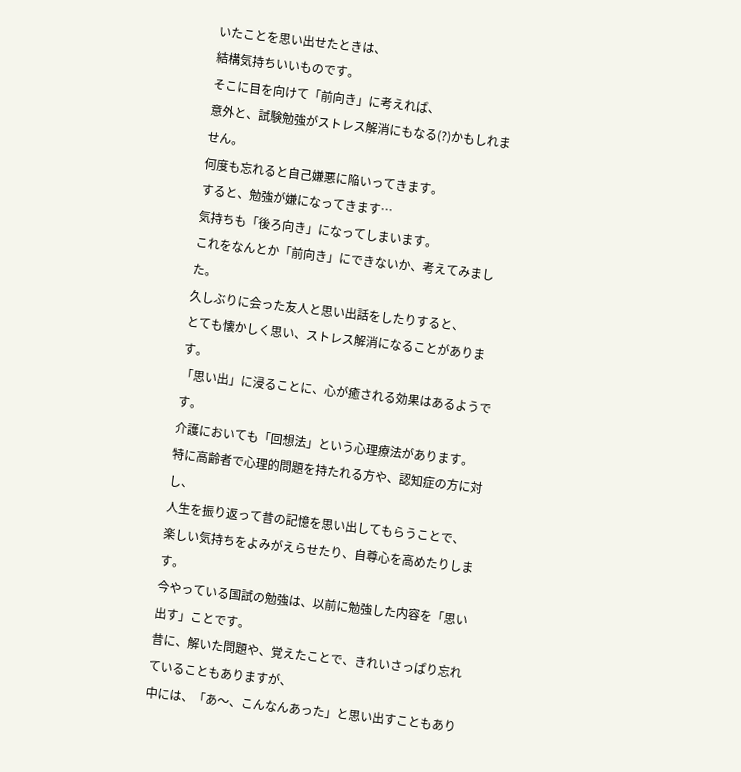いたことを思い出せたときは、
結構気持ちいいものです。
そこに目を向けて「前向き」に考えれば、
意外と、試験勉強がストレス解消にもなる(?)かもしれません。
何度も忘れると自己嫌悪に陥いってきます。
すると、勉強が嫌になってきます…
気持ちも「後ろ向き」になってしまいます。
これをなんとか「前向き」にできないか、考えてみました。
久しぶりに会った友人と思い出話をしたりすると、
とても懐かしく思い、ストレス解消になることがあります。
「思い出」に浸ることに、心が癒される効果はあるようです。
介護においても「回想法」という心理療法があります。
特に高齢者で心理的問題を持たれる方や、認知症の方に対し、
人生を振り返って昔の記憶を思い出してもらうことで、
楽しい気持ちをよみがえらせたり、自尊心を高めたりします。
今やっている国試の勉強は、以前に勉強した内容を「思い出す」ことです。
昔に、解いた問題や、覚えたことで、きれいさっぱり忘れていることもありますが、
中には、「あ〜、こんなんあった」と思い出すこともあり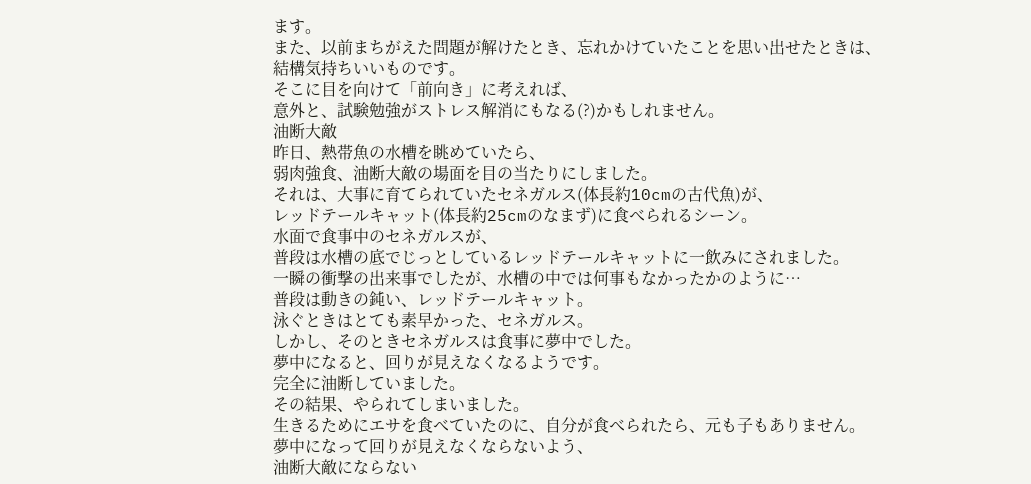ます。
また、以前まちがえた問題が解けたとき、忘れかけていたことを思い出せたときは、
結構気持ちいいものです。
そこに目を向けて「前向き」に考えれば、
意外と、試験勉強がストレス解消にもなる(?)かもしれません。
油断大敵
昨日、熱帯魚の水槽を眺めていたら、
弱肉強食、油断大敵の場面を目の当たりにしました。
それは、大事に育てられていたセネガルス(体長約10cmの古代魚)が、
レッドテールキャット(体長約25cmのなまず)に食べられるシーン。
水面で食事中のセネガルスが、
普段は水槽の底でじっとしているレッドテールキャットに一飲みにされました。
一瞬の衝撃の出来事でしたが、水槽の中では何事もなかったかのように…
普段は動きの鈍い、レッドテールキャット。
泳ぐときはとても素早かった、セネガルス。
しかし、そのときセネガルスは食事に夢中でした。
夢中になると、回りが見えなくなるようです。
完全に油断していました。
その結果、やられてしまいました。
生きるためにエサを食べていたのに、自分が食べられたら、元も子もありません。
夢中になって回りが見えなくならないよう、
油断大敵にならない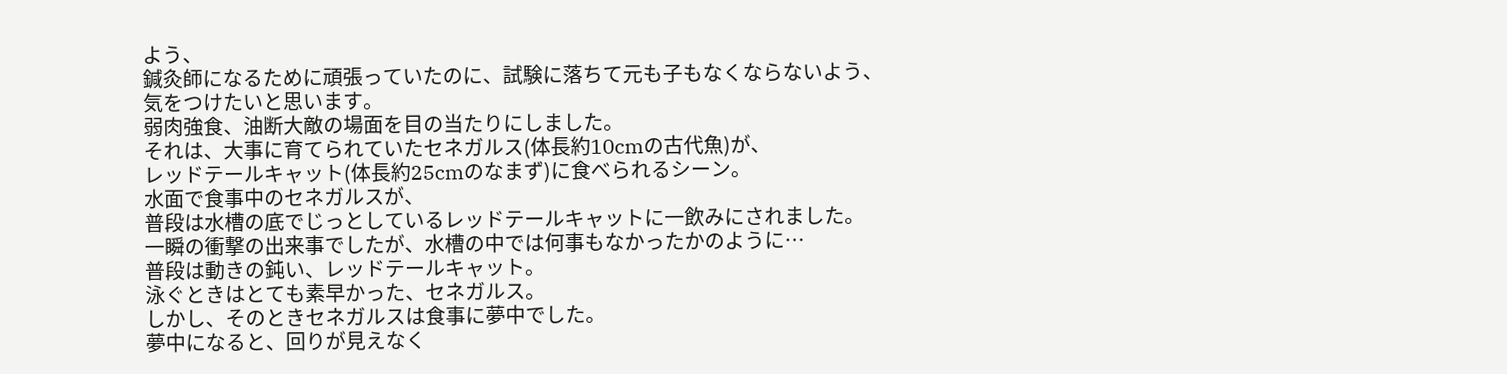よう、
鍼灸師になるために頑張っていたのに、試験に落ちて元も子もなくならないよう、
気をつけたいと思います。
弱肉強食、油断大敵の場面を目の当たりにしました。
それは、大事に育てられていたセネガルス(体長約10cmの古代魚)が、
レッドテールキャット(体長約25cmのなまず)に食べられるシーン。
水面で食事中のセネガルスが、
普段は水槽の底でじっとしているレッドテールキャットに一飲みにされました。
一瞬の衝撃の出来事でしたが、水槽の中では何事もなかったかのように…
普段は動きの鈍い、レッドテールキャット。
泳ぐときはとても素早かった、セネガルス。
しかし、そのときセネガルスは食事に夢中でした。
夢中になると、回りが見えなく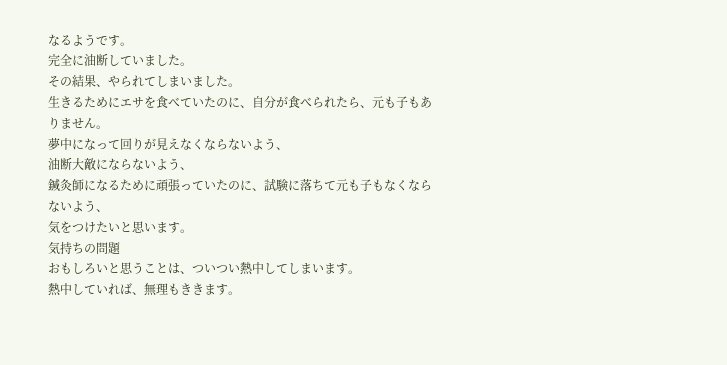なるようです。
完全に油断していました。
その結果、やられてしまいました。
生きるためにエサを食べていたのに、自分が食べられたら、元も子もありません。
夢中になって回りが見えなくならないよう、
油断大敵にならないよう、
鍼灸師になるために頑張っていたのに、試験に落ちて元も子もなくならないよう、
気をつけたいと思います。
気持ちの問題
おもしろいと思うことは、ついつい熱中してしまいます。
熱中していれば、無理もききます。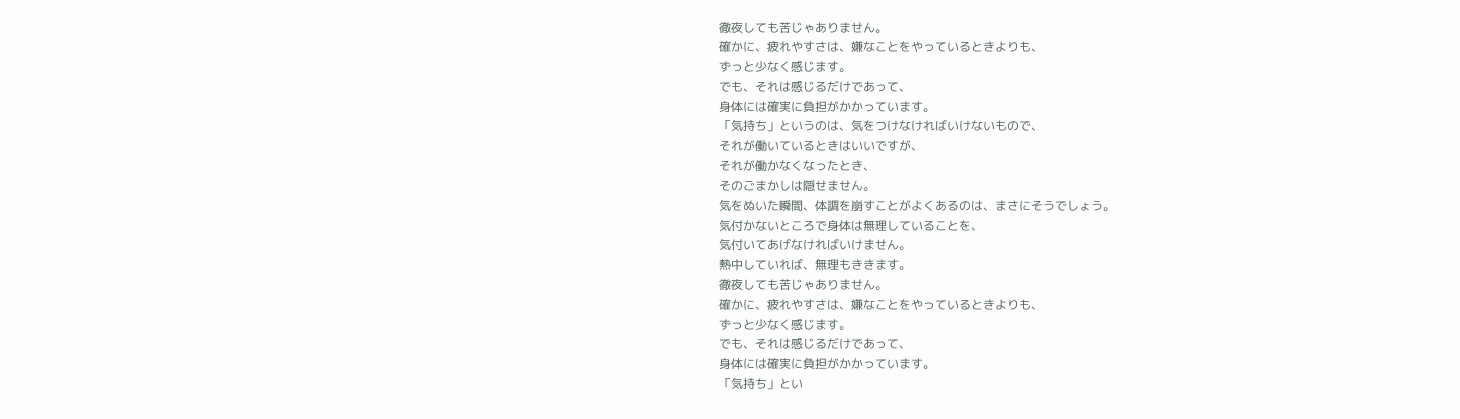徹夜しても苦じゃありません。
確かに、疲れやすさは、嫌なことをやっているときよりも、
ずっと少なく感じます。
でも、それは感じるだけであって、
身体には確実に負担がかかっています。
「気持ち」というのは、気をつけなければいけないもので、
それが働いているときはいいですが、
それが働かなくなったとき、
そのごまかしは隠せません。
気をぬいた瞬間、体調を崩すことがよくあるのは、まさにそうでしょう。
気付かないところで身体は無理していることを、
気付いてあげなければいけません。
熱中していれば、無理もききます。
徹夜しても苦じゃありません。
確かに、疲れやすさは、嫌なことをやっているときよりも、
ずっと少なく感じます。
でも、それは感じるだけであって、
身体には確実に負担がかかっています。
「気持ち」とい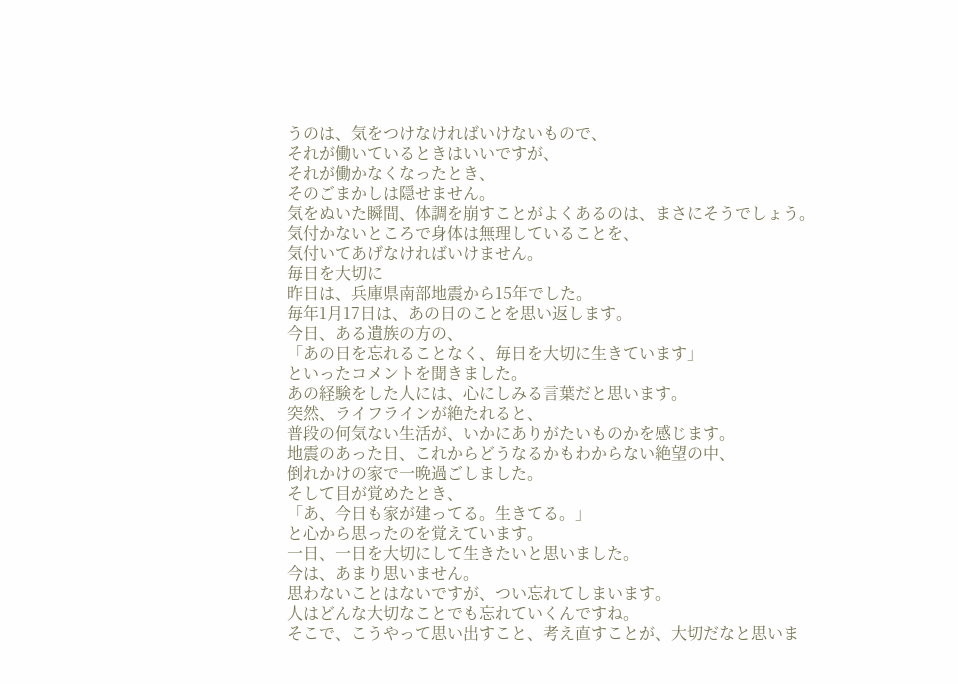うのは、気をつけなければいけないもので、
それが働いているときはいいですが、
それが働かなくなったとき、
そのごまかしは隠せません。
気をぬいた瞬間、体調を崩すことがよくあるのは、まさにそうでしょう。
気付かないところで身体は無理していることを、
気付いてあげなければいけません。
毎日を大切に
昨日は、兵庫県南部地震から15年でした。
毎年1月17日は、あの日のことを思い返します。
今日、ある遺族の方の、
「あの日を忘れることなく、毎日を大切に生きています」
といったコメントを聞きました。
あの経験をした人には、心にしみる言葉だと思います。
突然、ライフラインが絶たれると、
普段の何気ない生活が、いかにありがたいものかを感じます。
地震のあった日、これからどうなるかもわからない絶望の中、
倒れかけの家で一晩過ごしました。
そして目が覚めたとき、
「あ、今日も家が建ってる。生きてる。」
と心から思ったのを覚えています。
一日、一日を大切にして生きたいと思いました。
今は、あまり思いません。
思わないことはないですが、つい忘れてしまいます。
人はどんな大切なことでも忘れていくんですね。
そこで、こうやって思い出すこと、考え直すことが、大切だなと思いま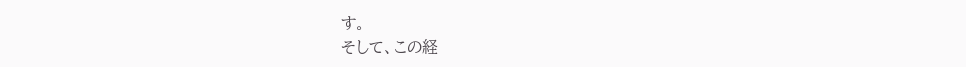す。
そして、この経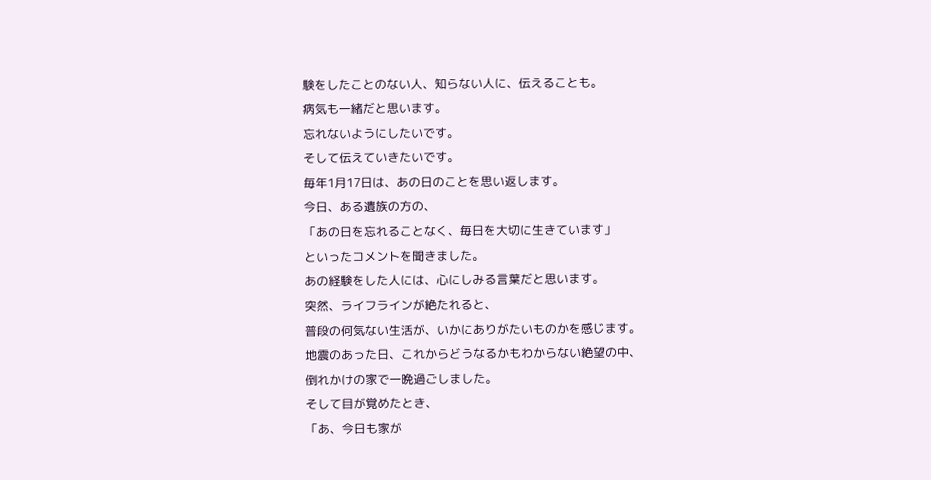験をしたことのない人、知らない人に、伝えることも。
病気も一緒だと思います。
忘れないようにしたいです。
そして伝えていきたいです。
毎年1月17日は、あの日のことを思い返します。
今日、ある遺族の方の、
「あの日を忘れることなく、毎日を大切に生きています」
といったコメントを聞きました。
あの経験をした人には、心にしみる言葉だと思います。
突然、ライフラインが絶たれると、
普段の何気ない生活が、いかにありがたいものかを感じます。
地震のあった日、これからどうなるかもわからない絶望の中、
倒れかけの家で一晩過ごしました。
そして目が覚めたとき、
「あ、今日も家が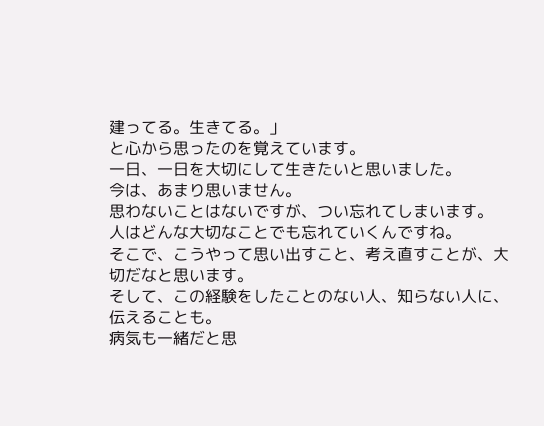建ってる。生きてる。」
と心から思ったのを覚えています。
一日、一日を大切にして生きたいと思いました。
今は、あまり思いません。
思わないことはないですが、つい忘れてしまいます。
人はどんな大切なことでも忘れていくんですね。
そこで、こうやって思い出すこと、考え直すことが、大切だなと思います。
そして、この経験をしたことのない人、知らない人に、伝えることも。
病気も一緒だと思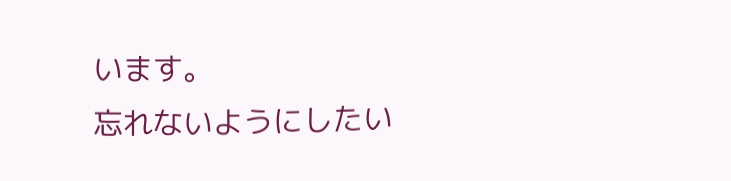います。
忘れないようにしたい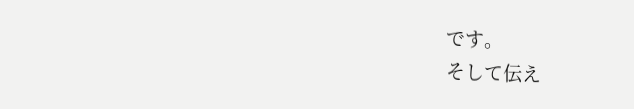です。
そして伝え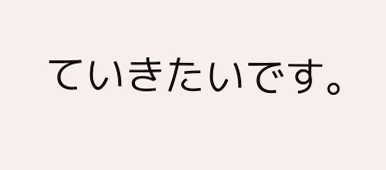ていきたいです。